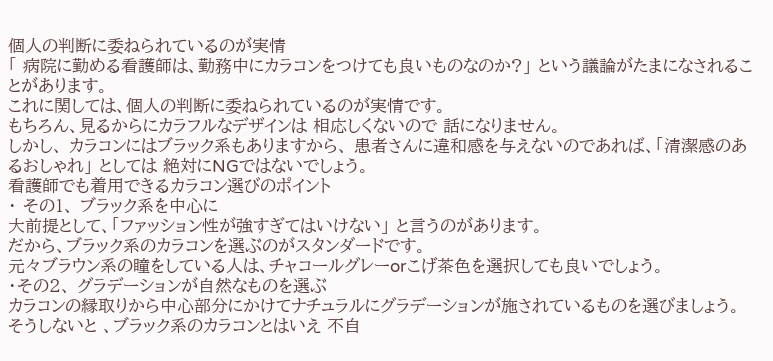個人の判断に委ねられているのが実情
「 病院に勤める看護師は、勤務中にカラコンをつけても良いものなのか?」 という議論がたまになされることがあります。
これに関しては、個人の判断に委ねられているのが実情です。
もちろん、見るからにカラフルなデザインは 相応しくないので 話になりません。
しかし、 カラコンにはブラック系もありますから、 患者さんに違和感を与えないのであれば、「清潔感のあるおしゃれ」 としては 絶対にNGではないでしょう。
看護師でも着用できるカラコン選びのポイント
・ その1、 ブラック系を中心に
大前提として、「ファッション性が強すぎてはいけない」 と言うのがあります。
だから、ブラック系のカラコンを選ぶのがスタンダードです。
元々ブラウン系の瞳をしている人は、チャコールグレーorこげ茶色を選択しても良いでしょう。
・その2、 グラデーションが自然なものを選ぶ
カラコンの縁取りから中心部分にかけてナチュラルにグラデーションが施されているものを選びましょう。
そうしないと 、ブラック系のカラコンとはいえ 不自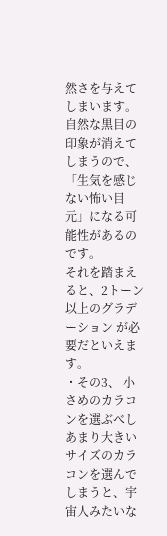然さを与えてしまいます。
自然な黒目の印象が消えてしまうので、 「生気を感じない怖い目元」になる可能性があるのです。
それを踏まえると、2トーン以上のグラデーション が必要だといえます。
・その3、 小さめのカラコンを選ぶべし
あまり大きいサイズのカラコンを選んでしまうと、宇宙人みたいな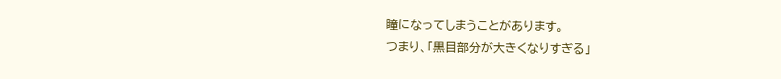瞳になってしまうことがあります。
つまり、「黒目部分が大きくなりすぎる」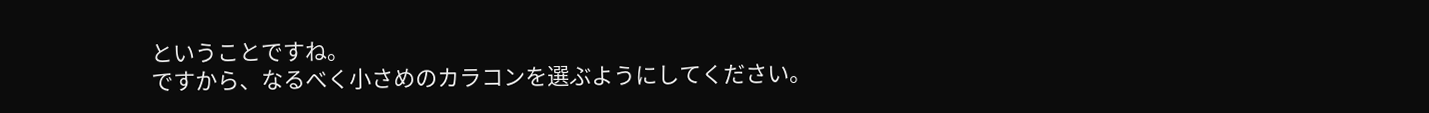ということですね。
ですから、なるべく小さめのカラコンを選ぶようにしてください。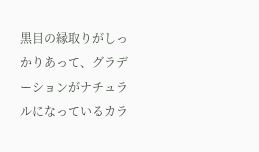黒目の縁取りがしっかりあって、グラデーションがナチュラルになっているカラ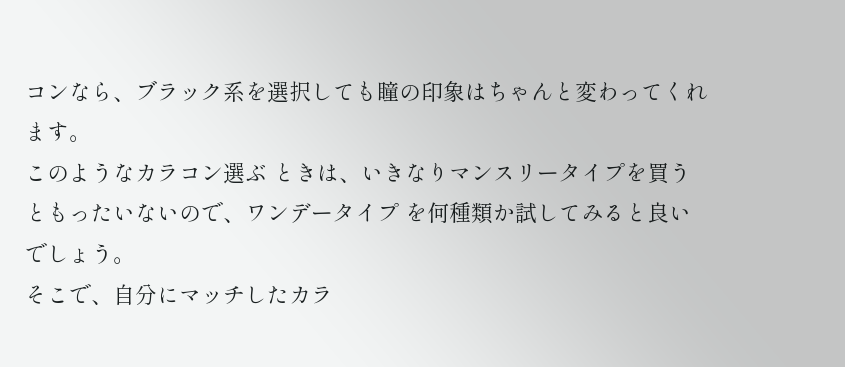コンなら、ブラック系を選択しても瞳の印象はちゃんと変わってくれます。
このようなカラコン選ぶ ときは、いきなりマンスリータイプを買うともったいないので、ワンデータイプ を何種類か試してみると良いでしょう。
そこで、自分にマッチしたカラ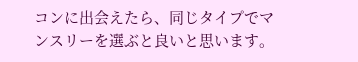コンに出会えたら、同じタイプでマンスリーを選ぶと良いと思います。